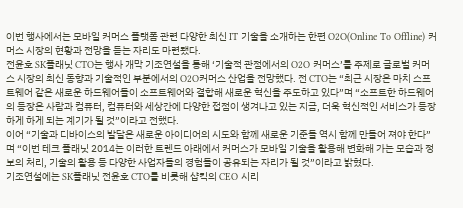이번 행사에서는 모바일 커머스 플랫폼 관련 다양한 최신 IT 기술을 소개하는 한편 O2O(Online To Offline) 커머스 시장의 현황과 전망을 듣는 자리도 마련됐다.
전윤호 SK플래닛 CTO는 행사 개막 기조연설을 통해 ‘기술적 관점에서의 O2O 커머스’를 주제로 글로벌 커머스 시장의 최신 동향과 기술적인 부분에서의 O2O커머스 산업을 전망했다. 전 CTO는 “최근 시장은 마치 스프트웨어 같은 새로운 하드웨어들이 소프트웨어와 결합해 새로운 혁신을 주도하고 있다”며 “소프트한 하드웨어의 등장은 사람과 컴퓨터, 컴퓨터와 세상간에 다양한 접점이 생겨나고 있는 지금, 더욱 혁신적인 서비스가 등장하게 하게 되는 계기가 될 것”이라고 전했다.
이어 “기술과 디바이스의 발달은 새로운 아이디어의 시도와 함께 새로운 기준들 역시 함께 만들어 져야 한다”며 “이번 테크 플래닛 2014는 이러한 트렌드 아래에서 커머스가 모바일 기술을 활용해 변화해 가는 모습과 정보의 처리, 기술의 활용 등 다양한 사업자들의 경험들이 공유되는 자리가 될 것”이라고 밝혔다.
기조연설에는 SK플래닛 전윤호 CTO를 비롯해 샵킥의 CEO 시리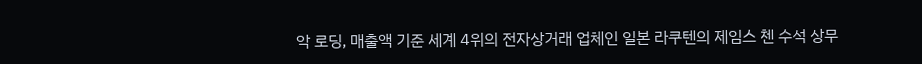악 로딩, 매출액 기준 세계 4위의 전자상거래 업체인 일본 라쿠텐의 제임스 첸 수석 상무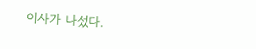이사가 나섰다.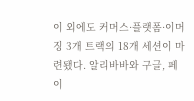이 외에도 커머스·플랫폼·이머징 3개 트랙의 18개 세션이 마련됐다. 알리바바와 구글, 페이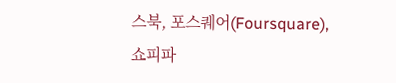스북, 포스퀘어(Foursquare), 쇼피파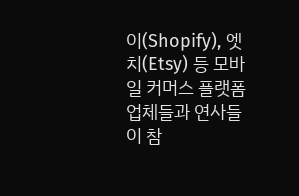이(Shopify), 엣치(Etsy) 등 모바일 커머스 플랫폼 업체들과 연사들이 참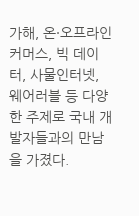가해, 온·오프라인 커머스, 빅 데이터, 사물인터넷, 웨어러블 등 다양한 주제로 국내 개발자들과의 만남을 가졌다.